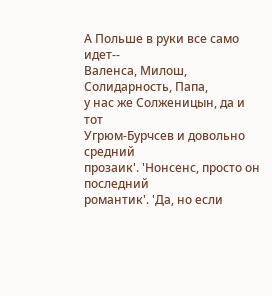А Польше в руки все само идет--
Валенса, Милош, Солидарность, Папа,
у нас же Солженицын, да и тот
Угрюм-Бурчсев и довольно средний
прозаик'. 'Нонсенс, просто он последний
романтик'. 'Да, но если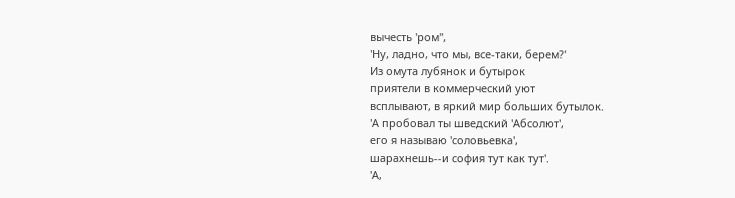вычесть 'ром'',
'Ну, ладно, что мы, все-таки, берем?'
Из омута лубянок и бутырок
приятели в коммерческий уют
всплывают, в яркий мир больших бутылок.
'А пробовал ты шведский 'Абсолют',
его я называю 'соловьевка',
шарахнешь--и софия тут как тут'.
'А,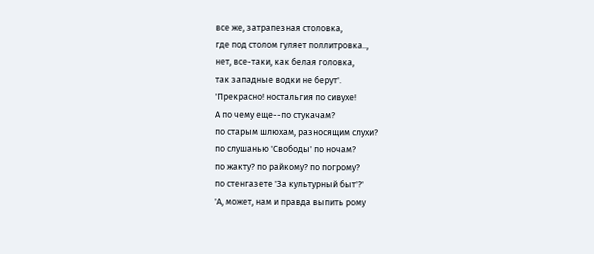все же, затрапезная столовка,
где под столом гуляет поллитровка..,
нет, все-таки, как белая головка,
так западные водки не берут'.
'Прекрасно! ностальгия по сивухе!
А по чему еще--по стукачам?
по старым шлюхам, разносящим слухи?
по слушанью 'Свободы' по ночам?
по жакту? по райкому? по погрому?
по стенгазете 'За культурный быт'?'
'А, может, нам и правда выпить рому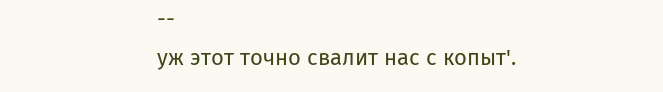--
уж этот точно свалит нас с копыт'.